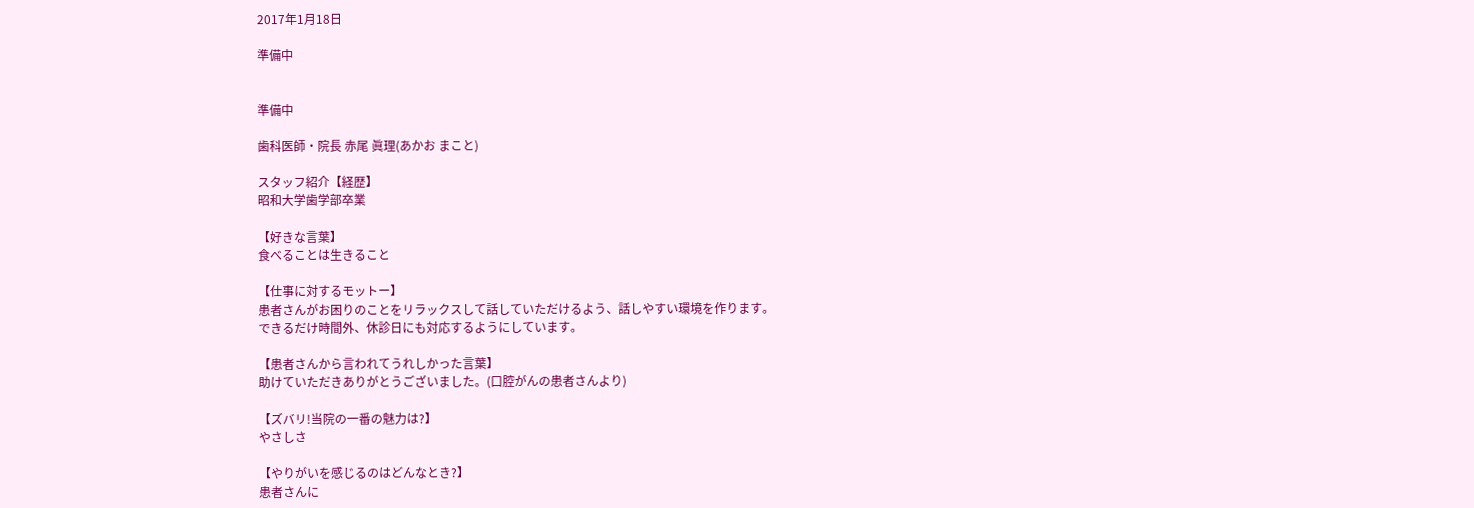2017年1月18日

準備中


準備中

歯科医師・院長 赤尾 眞理(あかお まこと)

スタッフ紹介【経歴】
昭和大学歯学部卒業

【好きな言葉】
食べることは生きること

【仕事に対するモットー】
患者さんがお困りのことをリラックスして話していただけるよう、話しやすい環境を作ります。
できるだけ時間外、休診日にも対応するようにしています。

【患者さんから言われてうれしかった言葉】
助けていただきありがとうございました。(口腔がんの患者さんより)

【ズバリ!当院の一番の魅力は?】
やさしさ

【やりがいを感じるのはどんなとき?】
患者さんに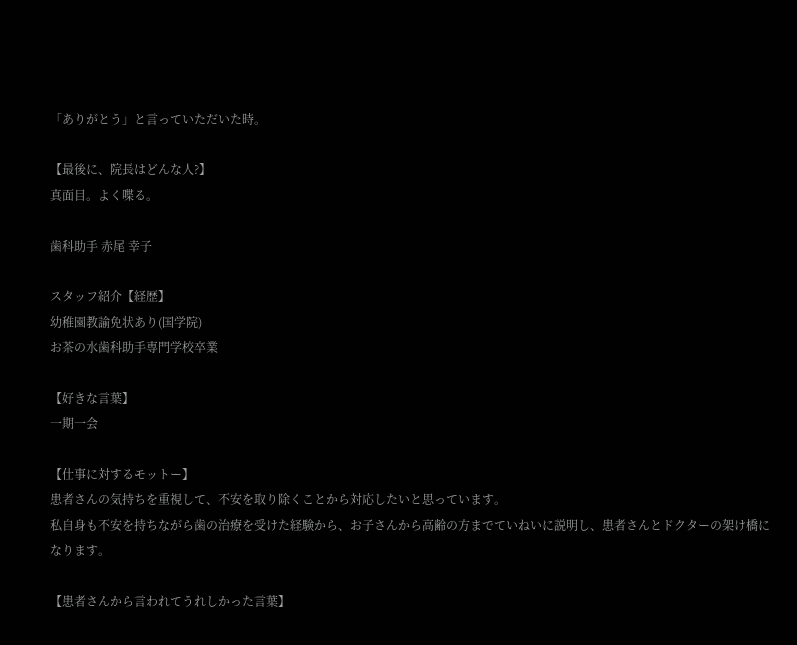「ありがとう」と言っていただいた時。

【最後に、院長はどんな人?】
真面目。よく喋る。

歯科助手 赤尾 幸子

スタッフ紹介【経歴】
幼稚園教諭免状あり(国学院)
お茶の水歯科助手専門学校卒業

【好きな言葉】
一期一会

【仕事に対するモットー】
患者さんの気持ちを重視して、不安を取り除くことから対応したいと思っています。
私自身も不安を持ちながら歯の治療を受けた経験から、お子さんから高齢の方までていねいに説明し、患者さんとドクターの架け橋になります。

【患者さんから言われてうれしかった言葉】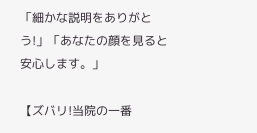「細かな説明をありがとう!」「あなたの顔を見ると安心します。」

【ズバリ!当院の一番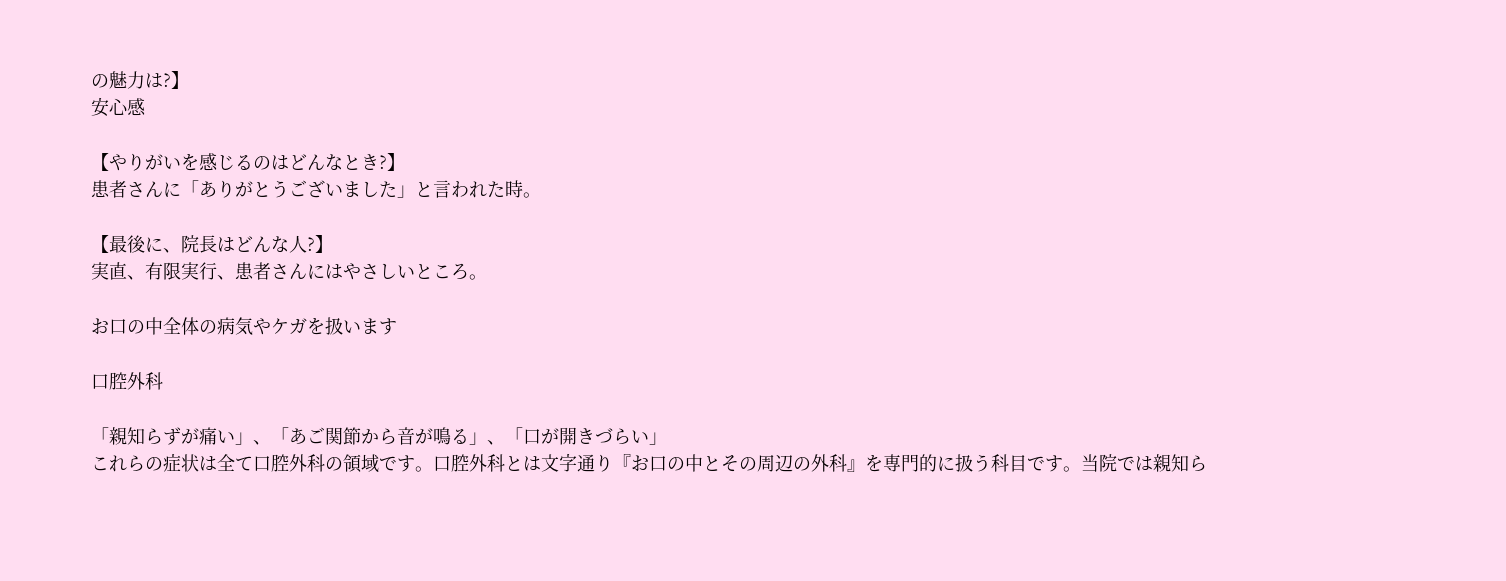の魅力は?】
安心感

【やりがいを感じるのはどんなとき?】
患者さんに「ありがとうございました」と言われた時。

【最後に、院長はどんな人?】
実直、有限実行、患者さんにはやさしいところ。

お口の中全体の病気やケガを扱います

口腔外科

「親知らずが痛い」、「あご関節から音が鳴る」、「口が開きづらい」
これらの症状は全て口腔外科の領域です。口腔外科とは文字通り『お口の中とその周辺の外科』を専門的に扱う科目です。当院では親知ら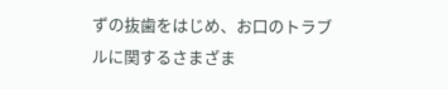ずの抜歯をはじめ、お口のトラブルに関するさまざま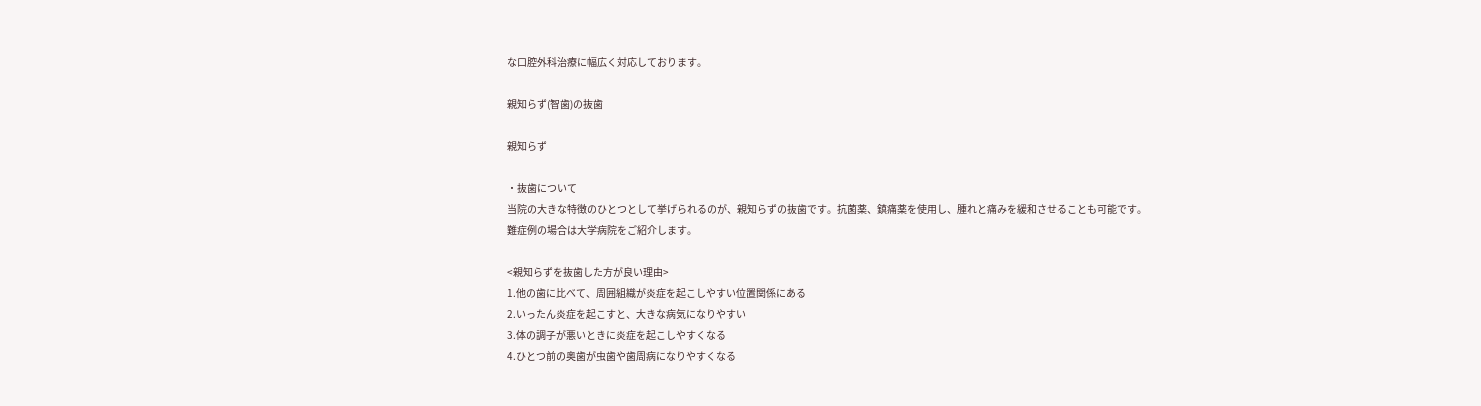な口腔外科治療に幅広く対応しております。

親知らず(智歯)の抜歯

親知らず

・抜歯について
当院の大きな特徴のひとつとして挙げられるのが、親知らずの抜歯です。抗菌薬、鎮痛薬を使用し、腫れと痛みを緩和させることも可能です。
難症例の場合は大学病院をご紹介します。

<親知らずを抜歯した方が良い理由>
1.他の歯に比べて、周囲組織が炎症を起こしやすい位置関係にある
2.いったん炎症を起こすと、大きな病気になりやすい
3.体の調子が悪いときに炎症を起こしやすくなる
4.ひとつ前の奥歯が虫歯や歯周病になりやすくなる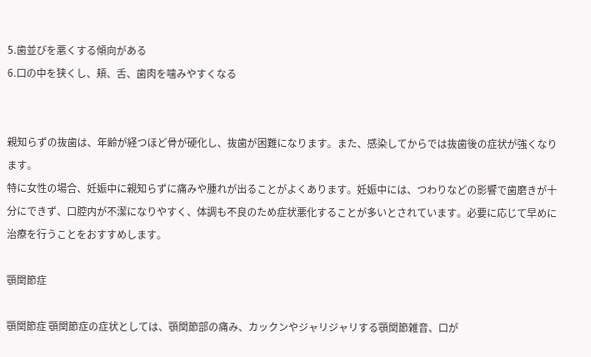5.歯並びを悪くする傾向がある
6.口の中を狭くし、頬、舌、歯肉を噛みやすくなる


親知らずの抜歯は、年齢が経つほど骨が硬化し、抜歯が困難になります。また、感染してからでは抜歯後の症状が強くなります。
特に女性の場合、妊娠中に親知らずに痛みや腫れが出ることがよくあります。妊娠中には、つわりなどの影響で歯磨きが十分にできず、口腔内が不潔になりやすく、体調も不良のため症状悪化することが多いとされています。必要に応じて早めに治療を行うことをおすすめします。

顎関節症

顎関節症 顎関節症の症状としては、顎関節部の痛み、カックンやジャリジャリする顎関節雑音、口が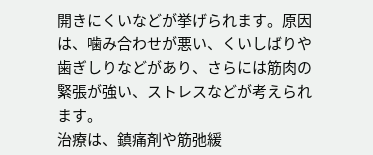開きにくいなどが挙げられます。原因は、噛み合わせが悪い、くいしばりや歯ぎしりなどがあり、さらには筋肉の緊張が強い、ストレスなどが考えられます。
治療は、鎮痛剤や筋弛緩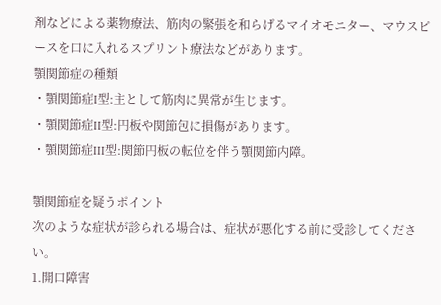剤などによる薬物療法、筋肉の緊張を和らげるマイオモニター、マウスピースを口に入れるスプリント療法などがあります。
顎関節症の種類
・顎関節症I型:主として筋肉に異常が生じます。
・顎関節症II型:円板や関節包に損傷があります。
・顎関節症III型:関節円板の転位を伴う顎関節内障。

顎関節症を疑うポイント
次のような症状が診られる場合は、症状が悪化する前に受診してください。
1.開口障害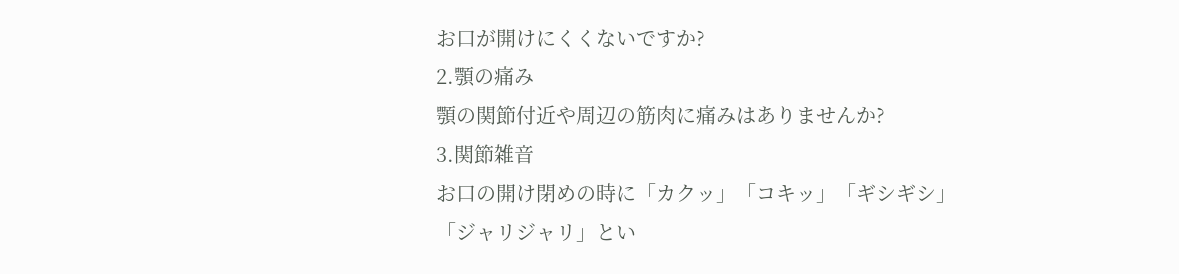お口が開けにくくないですか?
2.顎の痛み
顎の関節付近や周辺の筋肉に痛みはありませんか?
3.関節雑音
お口の開け閉めの時に「カクッ」「コキッ」「ギシギシ」「ジャリジャリ」とい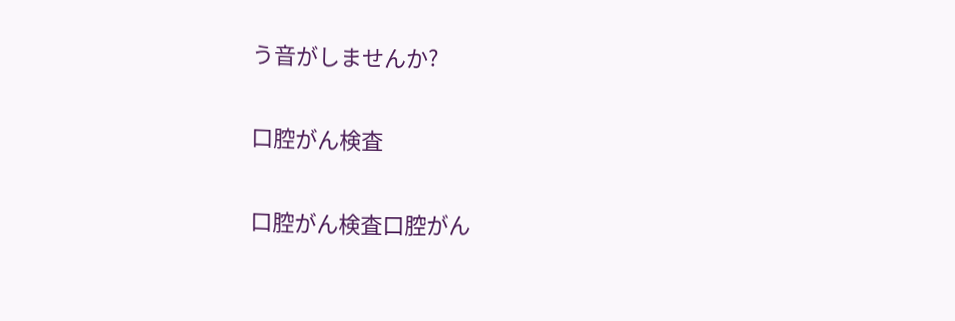う音がしませんか?

口腔がん検査

口腔がん検査口腔がん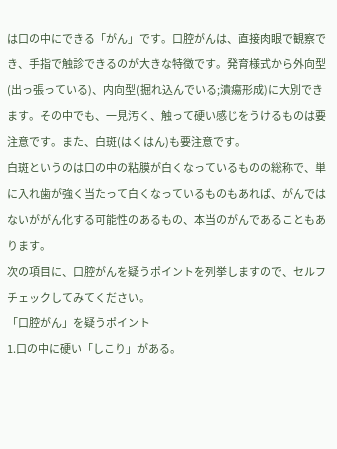は口の中にできる「がん」です。口腔がんは、直接肉眼で観察でき、手指で触診できるのが大きな特徴です。発育様式から外向型(出っ張っている)、内向型(掘れ込んでいる;潰瘍形成)に大別できます。その中でも、一見汚く、触って硬い感じをうけるものは要注意です。また、白斑(はくはん)も要注意です。
白斑というのは口の中の粘膜が白くなっているものの総称で、単に入れ歯が強く当たって白くなっているものもあれば、がんではないががん化する可能性のあるもの、本当のがんであることもあります。
次の項目に、口腔がんを疑うポイントを列挙しますので、セルフチェックしてみてください。
「口腔がん」を疑うポイント
1.口の中に硬い「しこり」がある。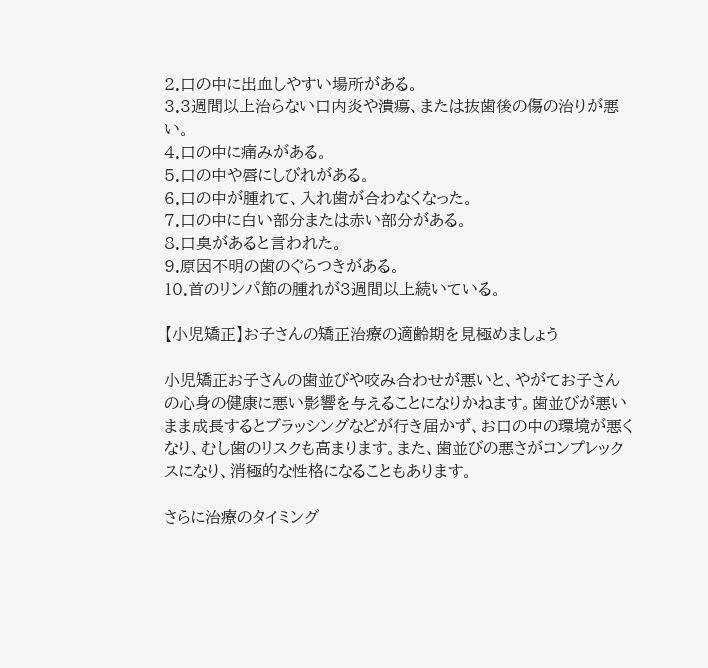2.口の中に出血しやすい場所がある。
3.3週間以上治らない口内炎や潰瘍、または抜歯後の傷の治りが悪い。
4.口の中に痛みがある。
5.口の中や唇にしびれがある。
6.口の中が腫れて、入れ歯が合わなくなった。
7.口の中に白い部分または赤い部分がある。
8.口臭があると言われた。
9.原因不明の歯のぐらつきがある。
10.首のリンパ節の腫れが3週間以上続いている。

【小児矯正】お子さんの矯正治療の適齢期を見極めましょう

小児矯正お子さんの歯並びや咬み合わせが悪いと、やがてお子さんの心身の健康に悪い影響を与えることになりかねます。歯並びが悪いまま成長するとブラッシングなどが行き届かず、お口の中の環境が悪くなり、むし歯のリスクも高まります。また、歯並びの悪さがコンプレックスになり、消極的な性格になることもあります。

さらに治療のタイミング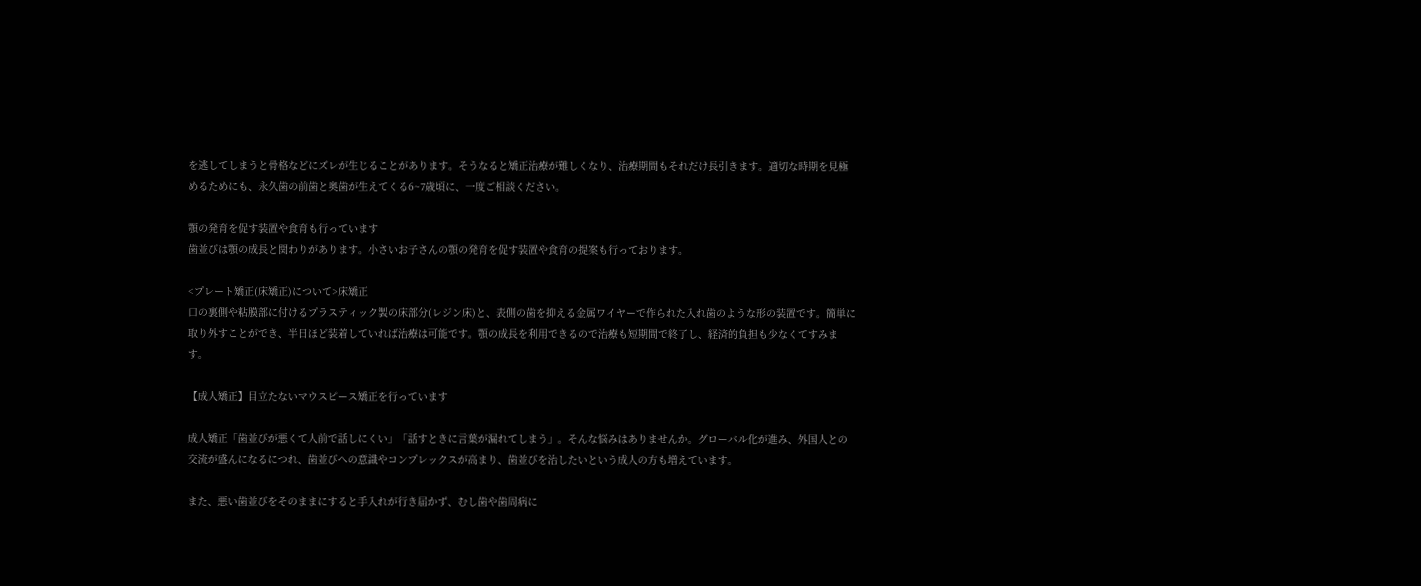を逃してしまうと骨格などにズレが生じることがあります。そうなると矯正治療が難しくなり、治療期間もそれだけ長引きます。適切な時期を見極めるためにも、永久歯の前歯と奥歯が生えてくる6~7歳頃に、一度ご相談ください。

顎の発育を促す装置や食育も行っています
歯並びは顎の成長と関わりがあります。小さいお子さんの顎の発育を促す装置や食育の提案も行っております。

<プレート矯正(床矯正)について>床矯正
口の裏側や粘膜部に付けるプラスティック製の床部分(レジン床)と、表側の歯を抑える金属ワイヤーで作られた入れ歯のような形の装置です。簡単に取り外すことができ、半日ほど装着していれば治療は可能です。顎の成長を利用できるので治療も短期間で終了し、経済的負担も少なくてすみます。

【成人矯正】目立たないマウスピース矯正を行っています

成人矯正「歯並びが悪くて人前で話しにくい」「話すときに言葉が漏れてしまう」。そんな悩みはありませんか。グローバル化が進み、外国人との交流が盛んになるにつれ、歯並びへの意識やコンプレックスが高まり、歯並びを治したいという成人の方も増えています。

また、悪い歯並びをそのままにすると手入れが行き届かず、むし歯や歯周病に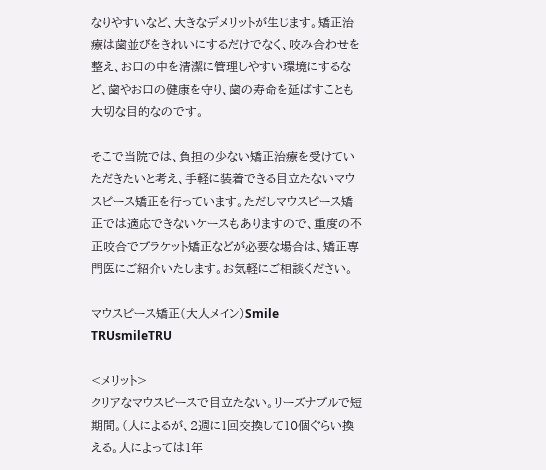なりやすいなど、大きなデメリットが生じます。矯正治療は歯並びをきれいにするだけでなく、咬み合わせを整え、お口の中を清潔に管理しやすい環境にするなど、歯やお口の健康を守り、歯の寿命を延ばすことも大切な目的なのです。

そこで当院では、負担の少ない矯正治療を受けていただきたいと考え、手軽に装着できる目立たないマウスピース矯正を行っています。ただしマウスピース矯正では適応できないケースもありますので、重度の不正咬合でブラケット矯正などが必要な場合は、矯正専門医にご紹介いたします。お気軽にご相談ください。

マウスピース矯正(大人メイン)Smile TRUsmileTRU

<メリット>
クリアなマウスピースで目立たない。リーズナブルで短期間。(人によるが、2週に1回交換して10個ぐらい換える。人によっては1年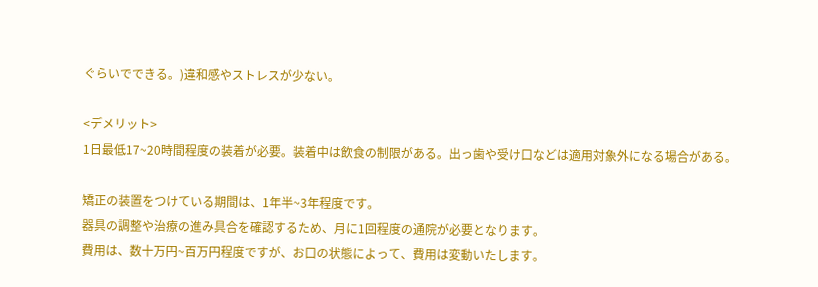ぐらいでできる。)違和感やストレスが少ない。

<デメリット>
1日最低17~20時間程度の装着が必要。装着中は飲食の制限がある。出っ歯や受け口などは適用対象外になる場合がある。

矯正の装置をつけている期間は、1年半~3年程度です。
器具の調整や治療の進み具合を確認するため、月に1回程度の通院が必要となります。
費用は、数十万円~百万円程度ですが、お口の状態によって、費用は変動いたします。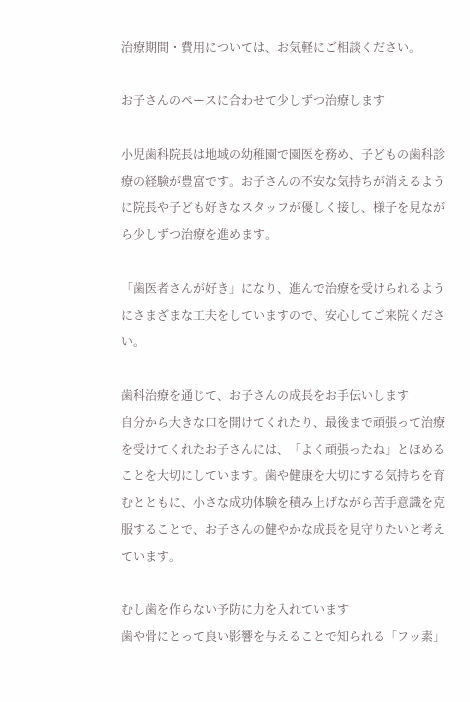治療期間・費用については、お気軽にご相談ください。

お子さんのペースに合わせて少しずつ治療します

小児歯科院長は地域の幼稚園で園医を務め、子どもの歯科診療の経験が豊富です。お子さんの不安な気持ちが消えるように院長や子ども好きなスタッフが優しく接し、様子を見ながら少しずつ治療を進めます。

「歯医者さんが好き」になり、進んで治療を受けられるようにさまざまな工夫をしていますので、安心してご来院ください。

歯科治療を通じて、お子さんの成長をお手伝いします
自分から大きな口を開けてくれたり、最後まで頑張って治療を受けてくれたお子さんには、「よく頑張ったね」とほめることを大切にしています。歯や健康を大切にする気持ちを育むとともに、小さな成功体験を積み上げながら苦手意識を克服することで、お子さんの健やかな成長を見守りたいと考えています。

むし歯を作らない予防に力を入れています
歯や骨にとって良い影響を与えることで知られる「フッ素」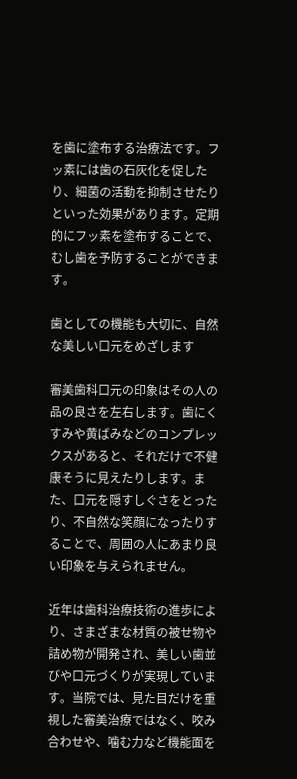を歯に塗布する治療法です。フッ素には歯の石灰化を促したり、細菌の活動を抑制させたりといった効果があります。定期的にフッ素を塗布することで、むし歯を予防することができます。

歯としての機能も大切に、自然な美しい口元をめざします

審美歯科口元の印象はその人の品の良さを左右します。歯にくすみや黄ばみなどのコンプレックスがあると、それだけで不健康そうに見えたりします。また、口元を隠すしぐさをとったり、不自然な笑顔になったりすることで、周囲の人にあまり良い印象を与えられません。

近年は歯科治療技術の進歩により、さまざまな材質の被せ物や詰め物が開発され、美しい歯並びや口元づくりが実現しています。当院では、見た目だけを重視した審美治療ではなく、咬み合わせや、噛む力など機能面を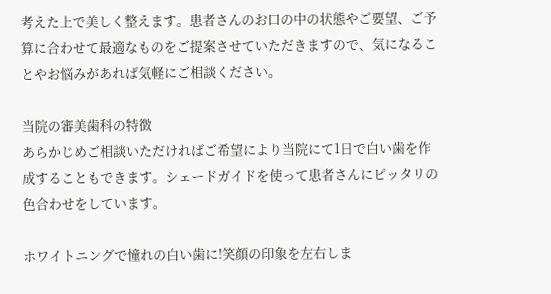考えた上で美しく整えます。患者さんのお口の中の状態やご要望、ご予算に合わせて最適なものをご提案させていただきますので、気になることやお悩みがあれば気軽にご相談ください。

当院の審美歯科の特徴
あらかじめご相談いただければご希望により当院にて1日で白い歯を作成することもできます。シェードガイドを使って患者さんにピッタリの色合わせをしています。

ホワイトニングで憧れの白い歯に!笑顔の印象を左右しま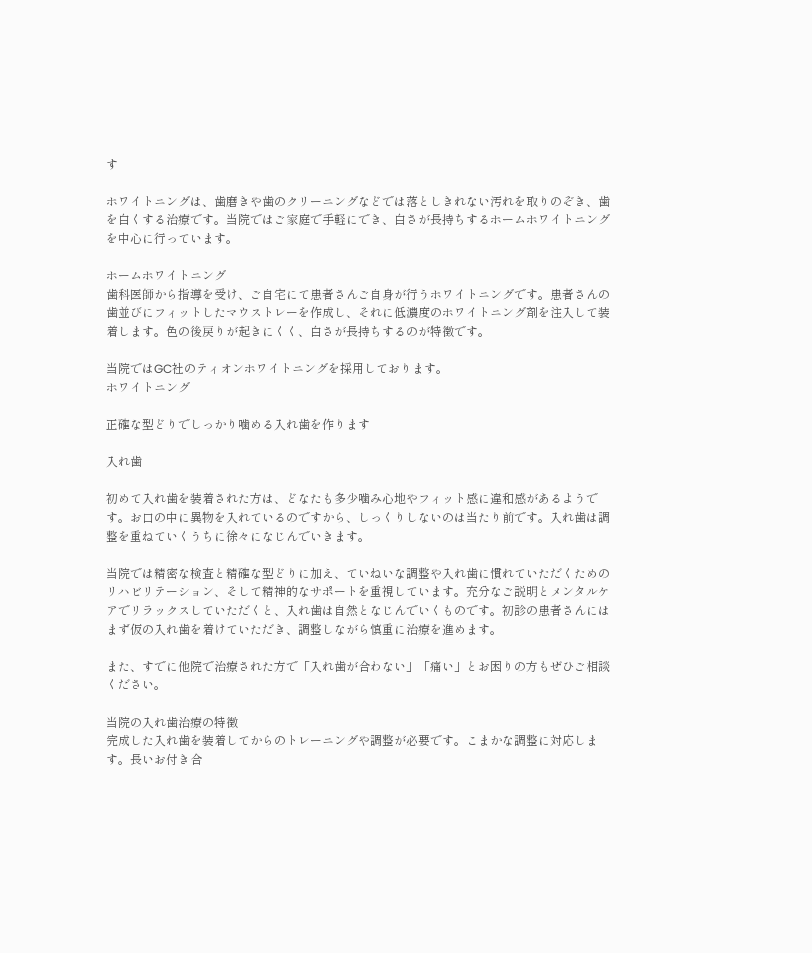す

ホワイトニングは、歯磨きや歯のクリーニングなどでは落としきれない汚れを取りのぞき、歯を白くする治療です。当院ではご家庭で手軽にでき、白さが長持ちするホームホワイトニングを中心に行っています。

ホームホワイトニング
歯科医師から指導を受け、ご自宅にて患者さんご自身が行うホワイトニングです。患者さんの歯並びにフィットしたマウストレーを作成し、それに低濃度のホワイトニング剤を注入して装着します。色の後戻りが起きにくく、白さが長持ちするのが特徴です。

当院ではGC社のティオンホワイトニングを採用しております。
ホワイトニング

正確な型どりでしっかり噛める入れ歯を作ります

入れ歯

初めて入れ歯を装着された方は、どなたも多少噛み心地やフィット感に違和感があるようです。お口の中に異物を入れているのですから、しっくりしないのは当たり前です。入れ歯は調整を重ねていくうちに徐々になじんでいきます。

当院では精密な検査と精確な型どりに加え、ていねいな調整や入れ歯に慣れていただくためのリハビリテーション、そして精神的なサポートを重視しています。充分なご説明とメンタルケアでリラックスしていただくと、入れ歯は自然となじんでいくものです。初診の患者さんにはまず仮の入れ歯を着けていただき、調整しながら慎重に治療を進めます。

また、すでに他院で治療された方で「入れ歯が合わない」「痛い」とお困りの方もぜひご相談ください。

当院の入れ歯治療の特徴
完成した入れ歯を装着してからのトレーニングや調整が必要です。こまかな調整に対応します。長いお付き合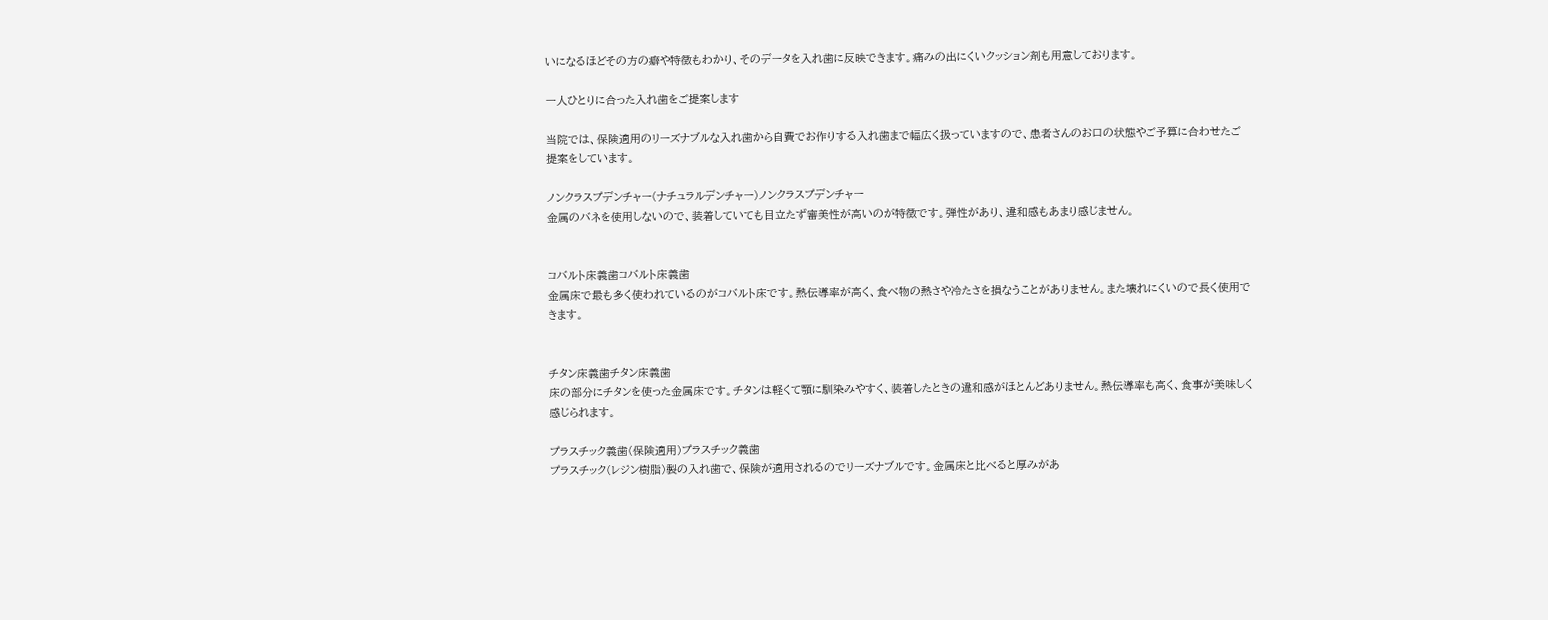いになるほどその方の癖や特徴もわかり、そのデータを入れ歯に反映できます。痛みの出にくいクッション剤も用意しております。

一人ひとりに合った入れ歯をご提案します

当院では、保険適用のリーズナブルな入れ歯から自費でお作りする入れ歯まで幅広く扱っていますので、患者さんのお口の状態やご予算に合わせたご提案をしています。

ノンクラスプデンチャー(ナチュラルデンチャー)ノンクラスプデンチャー
金属のバネを使用しないので、装着していても目立たず審美性が高いのが特徴です。弾性があり、違和感もあまり感じません。


コバルト床義歯コバルト床義歯
金属床で最も多く使われているのがコバルト床です。熱伝導率が高く、食べ物の熱さや冷たさを損なうことがありません。また壊れにくいので長く使用できます。


チタン床義歯チタン床義歯
床の部分にチタンを使った金属床です。チタンは軽くて顎に馴染みやすく、装着したときの違和感がほとんどありません。熱伝導率も高く、食事が美味しく感じられます。

プラスチック義歯(保険適用)プラスチック義歯
プラスチック(レジン樹脂)製の入れ歯で、保険が適用されるのでリーズナブルです。金属床と比べると厚みがあ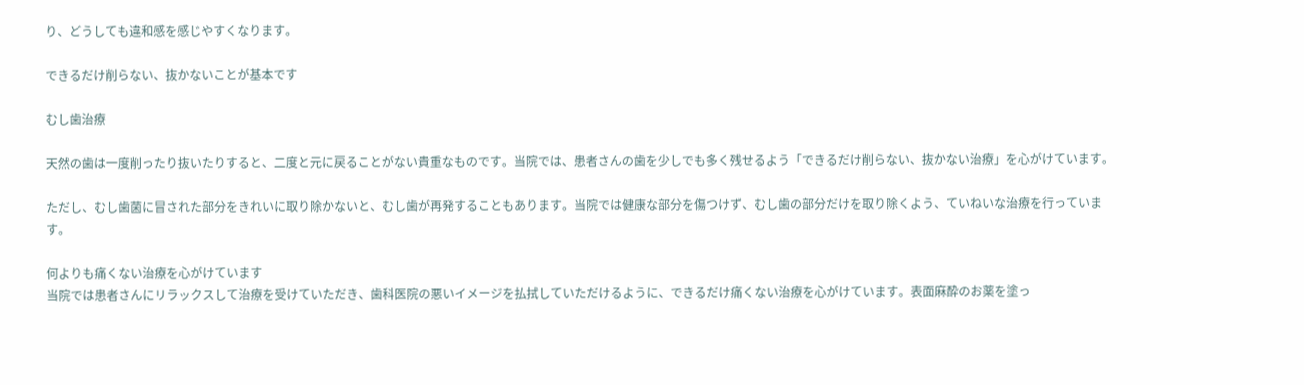り、どうしても違和感を感じやすくなります。

できるだけ削らない、抜かないことが基本です

むし歯治療

天然の歯は一度削ったり抜いたりすると、二度と元に戻ることがない貴重なものです。当院では、患者さんの歯を少しでも多く残せるよう「できるだけ削らない、抜かない治療」を心がけています。

ただし、むし歯菌に冒された部分をきれいに取り除かないと、むし歯が再発することもあります。当院では健康な部分を傷つけず、むし歯の部分だけを取り除くよう、ていねいな治療を行っています。

何よりも痛くない治療を心がけています
当院では患者さんにリラックスして治療を受けていただき、歯科医院の悪いイメージを払拭していただけるように、できるだけ痛くない治療を心がけています。表面麻酔のお薬を塗っ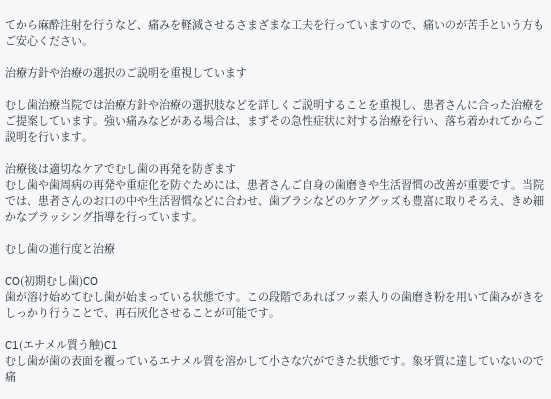てから麻酔注射を行うなど、痛みを軽減させるさまざまな工夫を行っていますので、痛いのが苦手という方もご安心ください。

治療方針や治療の選択のご説明を重視しています

むし歯治療当院では治療方針や治療の選択肢などを詳しくご説明することを重視し、患者さんに合った治療をご提案しています。強い痛みなどがある場合は、まずその急性症状に対する治療を行い、落ち着かれてからご説明を行います。

治療後は適切なケアでむし歯の再発を防ぎます
むし歯や歯周病の再発や重症化を防ぐためには、患者さんご自身の歯磨きや生活習慣の改善が重要です。当院では、患者さんのお口の中や生活習慣などに合わせ、歯ブラシなどのケアグッズも豊富に取りそろえ、きめ細かなブラッシング指導を行っています。

むし歯の進行度と治療

CO(初期むし歯)CO
歯が溶け始めてむし歯が始まっている状態です。この段階であればフッ素入りの歯磨き粉を用いて歯みがきをしっかり行うことで、再石灰化させることが可能です。

C1(エナメル質う触)C1
むし歯が歯の表面を覆っているエナメル質を溶かして小さな穴ができた状態です。象牙質に達していないので痛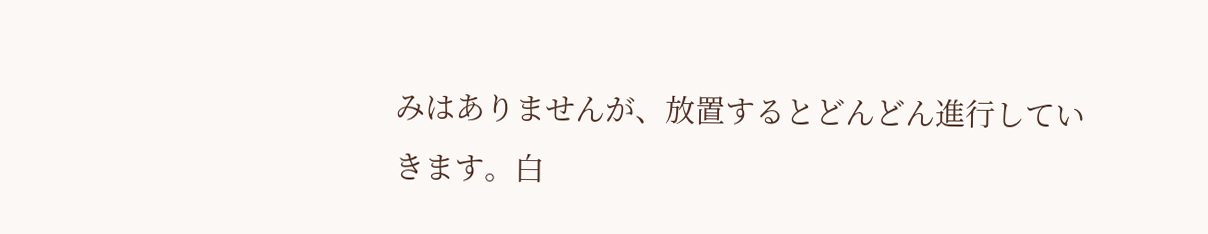みはありませんが、放置するとどんどん進行していきます。白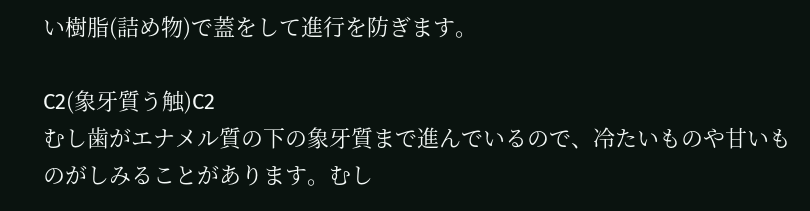い樹脂(詰め物)で蓋をして進行を防ぎます。

C2(象牙質う触)C2
むし歯がエナメル質の下の象牙質まで進んでいるので、冷たいものや甘いものがしみることがあります。むし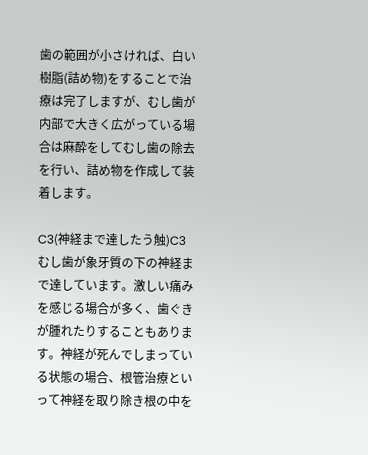歯の範囲が小さければ、白い樹脂(詰め物)をすることで治療は完了しますが、むし歯が内部で大きく広がっている場合は麻酔をしてむし歯の除去を行い、詰め物を作成して装着します。

C3(神経まで達したう触)C3
むし歯が象牙質の下の神経まで達しています。激しい痛みを感じる場合が多く、歯ぐきが腫れたりすることもあります。神経が死んでしまっている状態の場合、根管治療といって神経を取り除き根の中を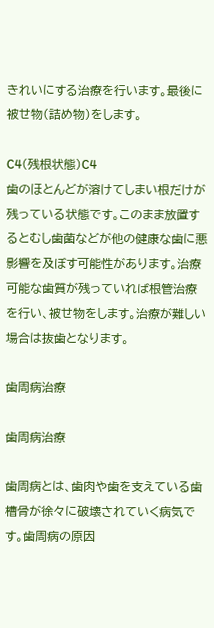きれいにする治療を行います。最後に被せ物(詰め物)をします。

C4(残根状態)C4
歯のほとんどが溶けてしまい根だけが残っている状態です。このまま放置するとむし歯菌などが他の健康な歯に悪影響を及ぼす可能性があります。治療可能な歯質が残っていれば根管治療を行い、被せ物をします。治療が難しい場合は抜歯となります。

歯周病治療

歯周病治療

歯周病とは、歯肉や歯を支えている歯槽骨が徐々に破壊されていく病気です。歯周病の原因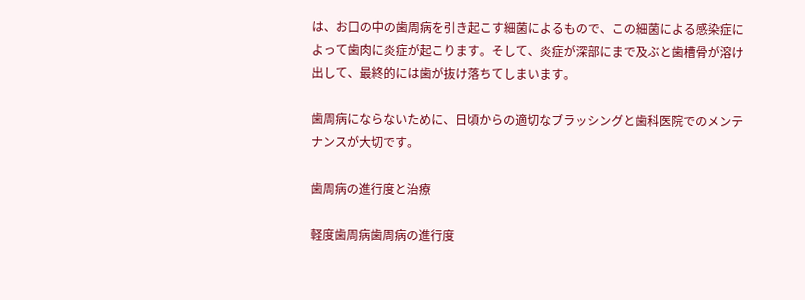は、お口の中の歯周病を引き起こす細菌によるもので、この細菌による感染症によって歯肉に炎症が起こります。そして、炎症が深部にまで及ぶと歯槽骨が溶け出して、最終的には歯が抜け落ちてしまいます。

歯周病にならないために、日頃からの適切なブラッシングと歯科医院でのメンテナンスが大切です。

歯周病の進行度と治療

軽度歯周病歯周病の進行度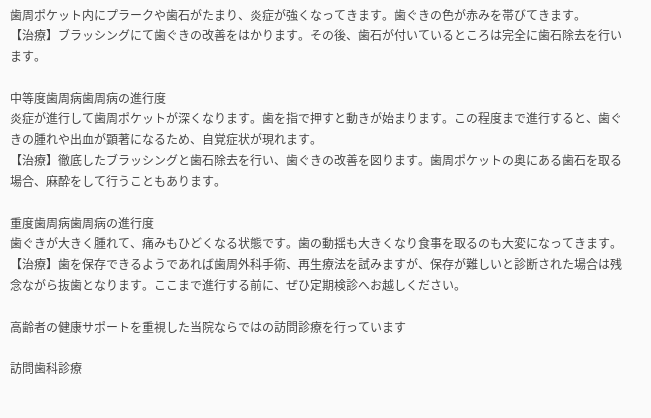歯周ポケット内にプラークや歯石がたまり、炎症が強くなってきます。歯ぐきの色が赤みを帯びてきます。
【治療】ブラッシングにて歯ぐきの改善をはかります。その後、歯石が付いているところは完全に歯石除去を行います。

中等度歯周病歯周病の進行度
炎症が進行して歯周ポケットが深くなります。歯を指で押すと動きが始まります。この程度まで進行すると、歯ぐきの腫れや出血が顕著になるため、自覚症状が現れます。
【治療】徹底したブラッシングと歯石除去を行い、歯ぐきの改善を図ります。歯周ポケットの奥にある歯石を取る場合、麻酔をして行うこともあります。

重度歯周病歯周病の進行度
歯ぐきが大きく腫れて、痛みもひどくなる状態です。歯の動揺も大きくなり食事を取るのも大変になってきます。
【治療】歯を保存できるようであれば歯周外科手術、再生療法を試みますが、保存が難しいと診断された場合は残念ながら抜歯となります。ここまで進行する前に、ぜひ定期検診へお越しください。

高齢者の健康サポートを重視した当院ならではの訪問診療を行っています

訪問歯科診療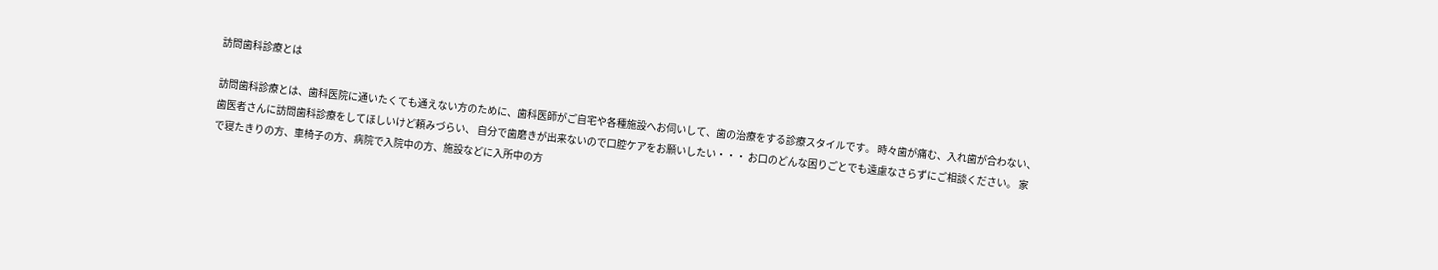訪問歯科診療とは

訪問歯科診療とは、歯科医院に通いたくても通えない方のために、歯科医師がご自宅や各種施設へお伺いして、歯の治療をする診療スタイルです。 時々歯が痛む、入れ歯が合わない、歯医者さんに訪問歯科診療をしてほしいけど頼みづらい、 自分で歯磨きが出来ないので口腔ケアをお願いしたい・・・ お口のどんな困りごとでも遠慮なさらずにご相談ください。 家で寝たきりの方、車椅子の方、病院で入院中の方、施設などに入所中の方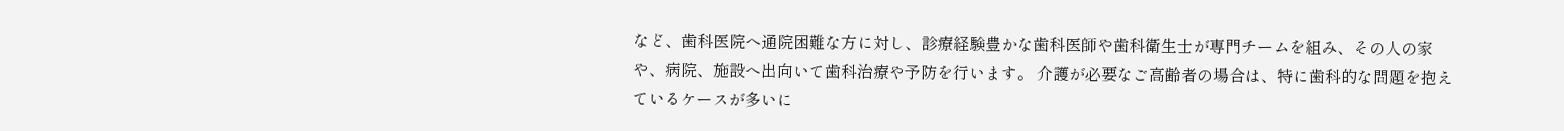など、歯科医院へ通院困難な方に対し、診療経験豊かな歯科医師や歯科衛生士が専門チームを組み、その人の家や、病院、施設へ出向いて歯科治療や予防を行います。 介護が必要なご高齢者の場合は、特に歯科的な問題を抱えているケースが多いに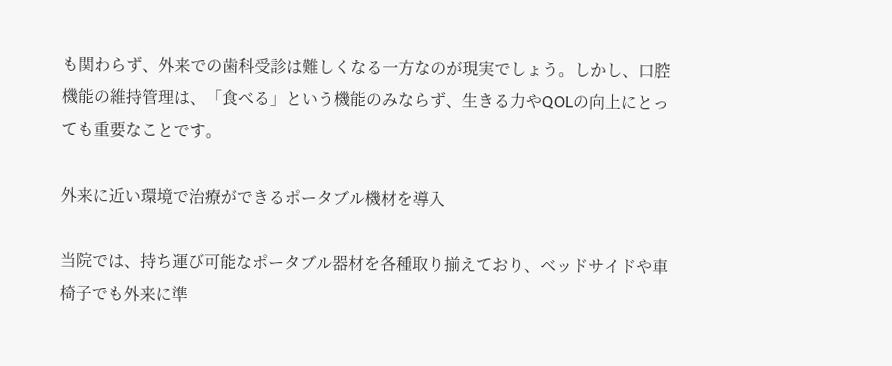も関わらず、外来での歯科受診は難しくなる一方なのが現実でしょう。しかし、口腔機能の維持管理は、「食べる」という機能のみならず、生きる力やQOLの向上にとっても重要なことです。

外来に近い環境で治療ができるポータブル機材を導入

当院では、持ち運び可能なポータブル器材を各種取り揃えており、ベッドサイドや車椅子でも外来に準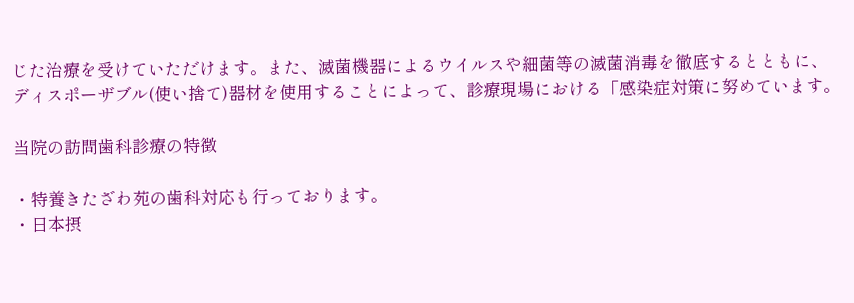じた治療を受けていただけます。また、滅菌機器によるウイルスや細菌等の滅菌消毒を徹底するとともに、ディスポーザブル(使い捨て)器材を使用することによって、診療現場における「感染症対策に努めています。

当院の訪問歯科診療の特徴

・特養きたざわ苑の歯科対応も行っております。
・日本摂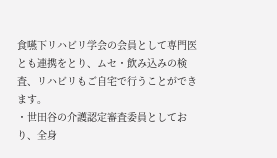食嚥下リハビリ学会の会員として専門医とも連携をとり、ムセ・飲み込みの検査、リハビリもご自宅で行うことができます。
・世田谷の介護認定審査委員としており、全身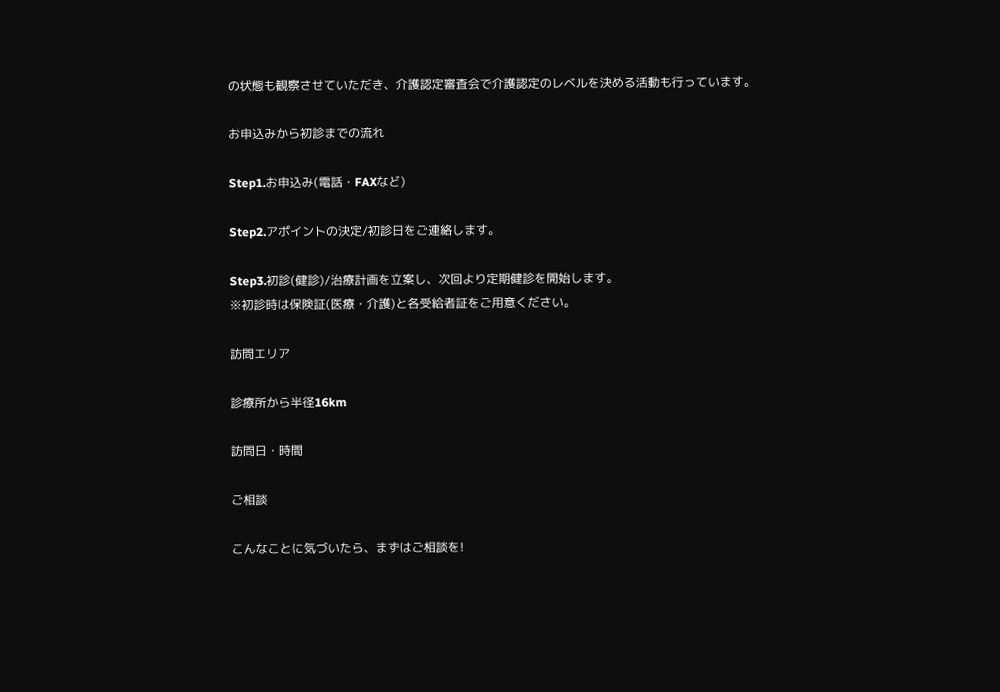の状態も観察させていただき、介護認定審査会で介護認定のレベルを決める活動も行っています。

お申込みから初診までの流れ

Step1.お申込み(電話・FAXなど)

Step2.アポイントの決定/初診日をご連絡します。

Step3.初診(健診)/治療計画を立案し、次回より定期健診を開始します。
※初診時は保険証(医療・介護)と各受給者証をご用意ください。

訪問エリア

診療所から半径16km

訪問日・時間

ご相談

こんなことに気づいたら、まずはご相談を!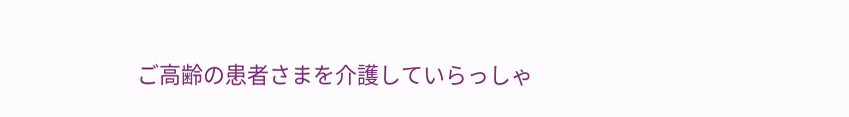ご高齢の患者さまを介護していらっしゃ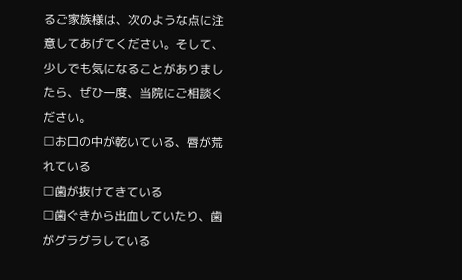るご家族様は、次のような点に注意してあげてください。そして、少しでも気になることがありましたら、ぜひ一度、当院にご相談ください。
□お口の中が乾いている、唇が荒れている
□歯が抜けてきている
□歯ぐきから出血していたり、歯がグラグラしている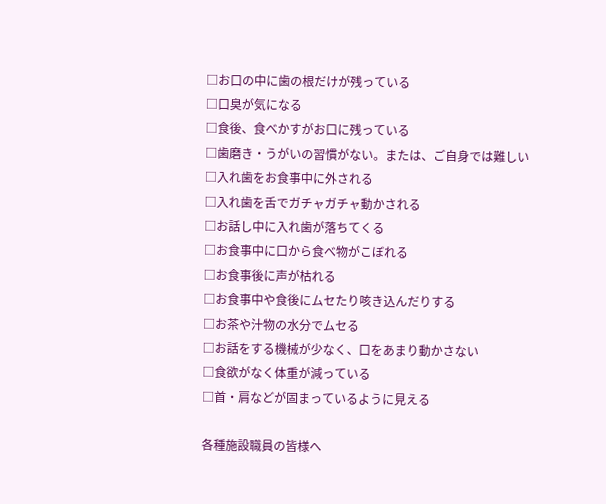□お口の中に歯の根だけが残っている
□口臭が気になる
□食後、食べかすがお口に残っている
□歯磨き・うがいの習慣がない。または、ご自身では難しい
□入れ歯をお食事中に外される
□入れ歯を舌でガチャガチャ動かされる
□お話し中に入れ歯が落ちてくる
□お食事中に口から食べ物がこぼれる
□お食事後に声が枯れる
□お食事中や食後にムセたり咳き込んだりする
□お茶や汁物の水分でムセる
□お話をする機械が少なく、口をあまり動かさない
□食欲がなく体重が減っている
□首・肩などが固まっているように見える

各種施設職員の皆様へ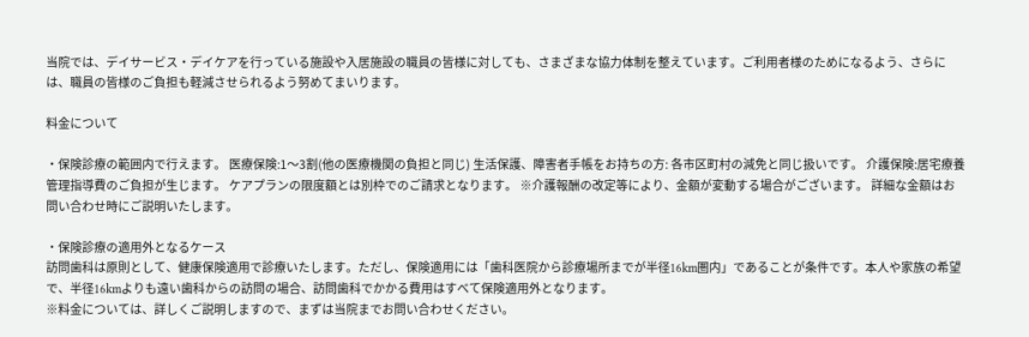当院では、デイサービス・デイケアを行っている施設や入居施設の職員の皆様に対しても、さまざまな協力体制を整えています。ご利用者様のためになるよう、さらには、職員の皆様のご負担も軽減させられるよう努めてまいります。

料金について

・保険診療の範囲内で行えます。 医療保険:1〜3割(他の医療機関の負担と同じ) 生活保護、障害者手帳をお持ちの方: 各市区町村の減免と同じ扱いです。 介護保険:居宅療養管理指導費のご負担が生じます。 ケアプランの限度額とは別枠でのご請求となります。 ※介護報酬の改定等により、金額が変動する場合がございます。 詳細な金額はお問い合わせ時にご説明いたします。

・保険診療の適用外となるケース
訪問歯科は原則として、健康保険適用で診療いたします。ただし、保険適用には「歯科医院から診療場所までが半径16km圏内」であることが条件です。本人や家族の希望で、半径16kmよりも遠い歯科からの訪問の場合、訪問歯科でかかる費用はすべて保険適用外となります。
※料金については、詳しくご説明しますので、まずは当院までお問い合わせください。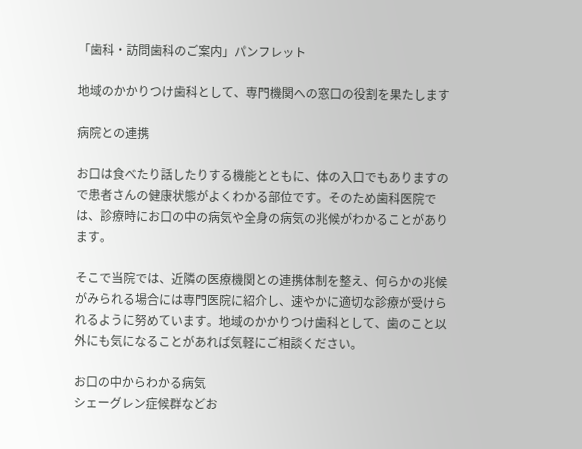「歯科・訪問歯科のご案内」パンフレット

地域のかかりつけ歯科として、専門機関への窓口の役割を果たします

病院との連携

お口は食べたり話したりする機能とともに、体の入口でもありますので患者さんの健康状態がよくわかる部位です。そのため歯科医院では、診療時にお口の中の病気や全身の病気の兆候がわかることがあります。

そこで当院では、近隣の医療機関との連携体制を整え、何らかの兆候がみられる場合には専門医院に紹介し、速やかに適切な診療が受けられるように努めています。地域のかかりつけ歯科として、歯のこと以外にも気になることがあれば気軽にご相談ください。

お口の中からわかる病気
シェーグレン症候群などお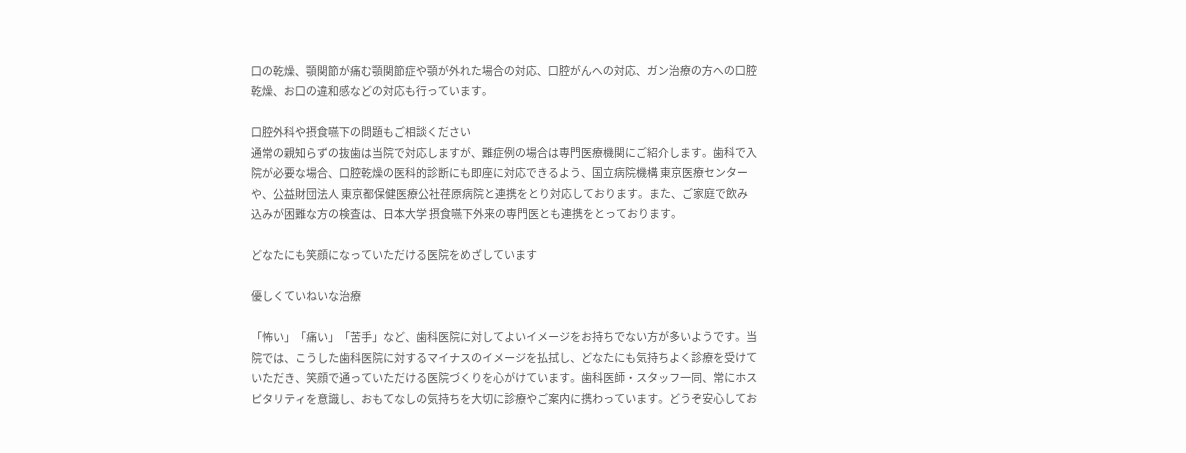口の乾燥、顎関節が痛む顎関節症や顎が外れた場合の対応、口腔がんへの対応、ガン治療の方への口腔乾燥、お口の違和感などの対応も行っています。

口腔外科や摂食嚥下の問題もご相談ください
通常の親知らずの抜歯は当院で対応しますが、難症例の場合は専門医療機関にご紹介します。歯科で入院が必要な場合、口腔乾燥の医科的診断にも即座に対応できるよう、国立病院機構 東京医療センターや、公益財団法人 東京都保健医療公社荏原病院と連携をとり対応しております。また、ご家庭で飲み込みが困難な方の検査は、日本大学 摂食嚥下外来の専門医とも連携をとっております。

どなたにも笑顔になっていただける医院をめざしています

優しくていねいな治療

「怖い」「痛い」「苦手」など、歯科医院に対してよいイメージをお持ちでない方が多いようです。当院では、こうした歯科医院に対するマイナスのイメージを払拭し、どなたにも気持ちよく診療を受けていただき、笑顔で通っていただける医院づくりを心がけています。歯科医師・スタッフ一同、常にホスピタリティを意識し、おもてなしの気持ちを大切に診療やご案内に携わっています。どうぞ安心してお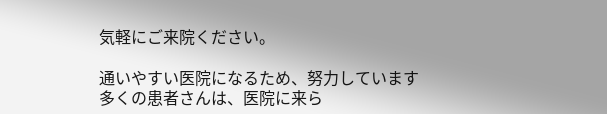気軽にご来院ください。

通いやすい医院になるため、努力しています
多くの患者さんは、医院に来ら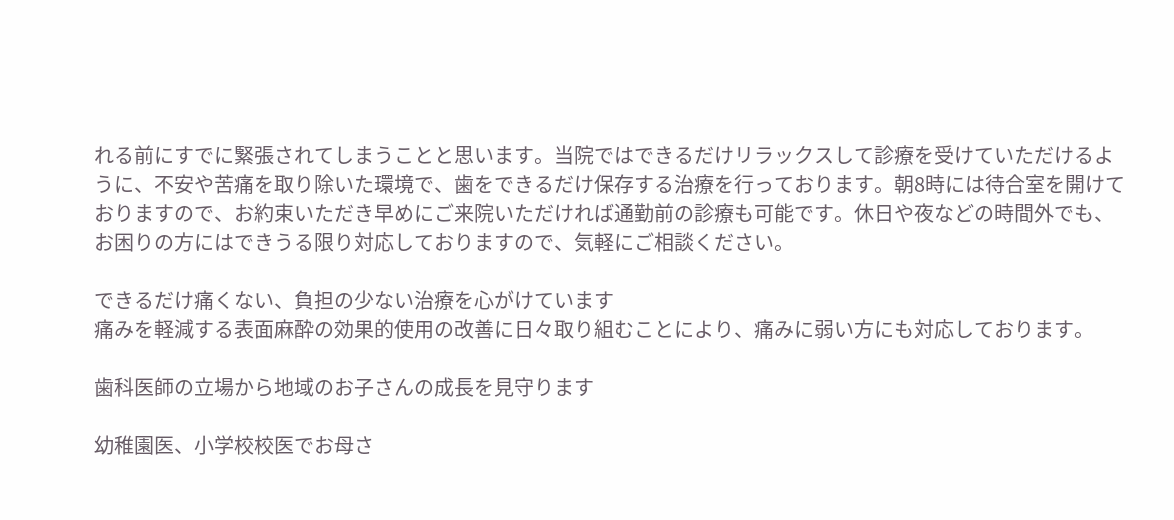れる前にすでに緊張されてしまうことと思います。当院ではできるだけリラックスして診療を受けていただけるように、不安や苦痛を取り除いた環境で、歯をできるだけ保存する治療を行っております。朝8時には待合室を開けておりますので、お約束いただき早めにご来院いただければ通勤前の診療も可能です。休日や夜などの時間外でも、お困りの方にはできうる限り対応しておりますので、気軽にご相談ください。

できるだけ痛くない、負担の少ない治療を心がけています
痛みを軽減する表面麻酔の効果的使用の改善に日々取り組むことにより、痛みに弱い方にも対応しております。

歯科医師の立場から地域のお子さんの成長を見守ります

幼稚園医、小学校校医でお母さ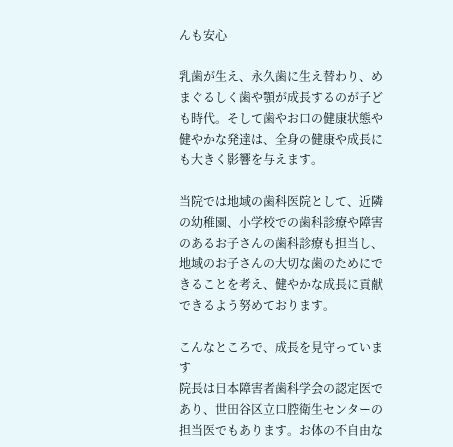んも安心

乳歯が生え、永久歯に生え替わり、めまぐるしく歯や顎が成長するのが子ども時代。そして歯やお口の健康状態や健やかな発達は、全身の健康や成長にも大きく影響を与えます。

当院では地域の歯科医院として、近隣の幼稚園、小学校での歯科診療や障害のあるお子さんの歯科診療も担当し、地域のお子さんの大切な歯のためにできることを考え、健やかな成長に貢献できるよう努めております。

こんなところで、成長を見守っています
院長は日本障害者歯科学会の認定医であり、世田谷区立口腔衛生センターの担当医でもあります。お体の不自由な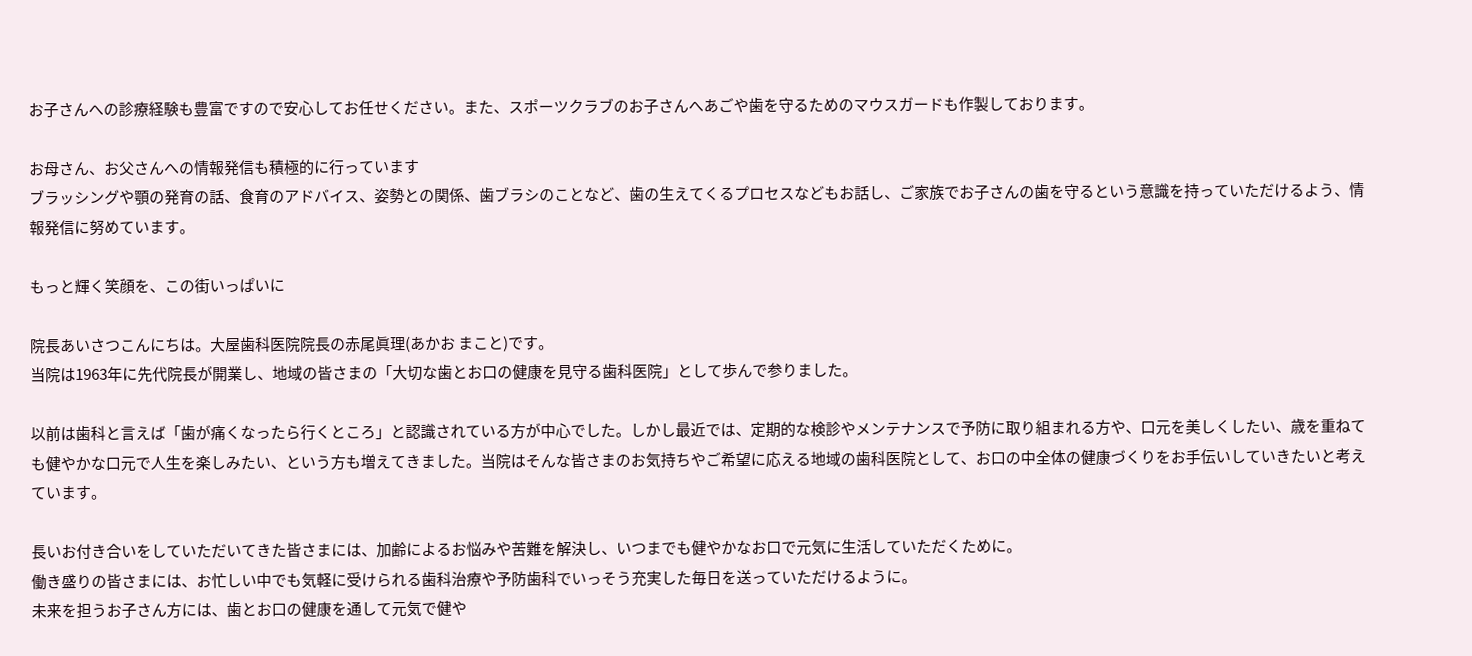お子さんへの診療経験も豊富ですので安心してお任せください。また、スポーツクラブのお子さんへあごや歯を守るためのマウスガードも作製しております。

お母さん、お父さんへの情報発信も積極的に行っています
ブラッシングや顎の発育の話、食育のアドバイス、姿勢との関係、歯ブラシのことなど、歯の生えてくるプロセスなどもお話し、ご家族でお子さんの歯を守るという意識を持っていただけるよう、情報発信に努めています。

もっと輝く笑顔を、この街いっぱいに

院長あいさつこんにちは。大屋歯科医院院長の赤尾眞理(あかお まこと)です。
当院は1963年に先代院長が開業し、地域の皆さまの「大切な歯とお口の健康を見守る歯科医院」として歩んで参りました。

以前は歯科と言えば「歯が痛くなったら行くところ」と認識されている方が中心でした。しかし最近では、定期的な検診やメンテナンスで予防に取り組まれる方や、口元を美しくしたい、歳を重ねても健やかな口元で人生を楽しみたい、という方も増えてきました。当院はそんな皆さまのお気持ちやご希望に応える地域の歯科医院として、お口の中全体の健康づくりをお手伝いしていきたいと考えています。

長いお付き合いをしていただいてきた皆さまには、加齢によるお悩みや苦難を解決し、いつまでも健やかなお口で元気に生活していただくために。
働き盛りの皆さまには、お忙しい中でも気軽に受けられる歯科治療や予防歯科でいっそう充実した毎日を送っていただけるように。
未来を担うお子さん方には、歯とお口の健康を通して元気で健や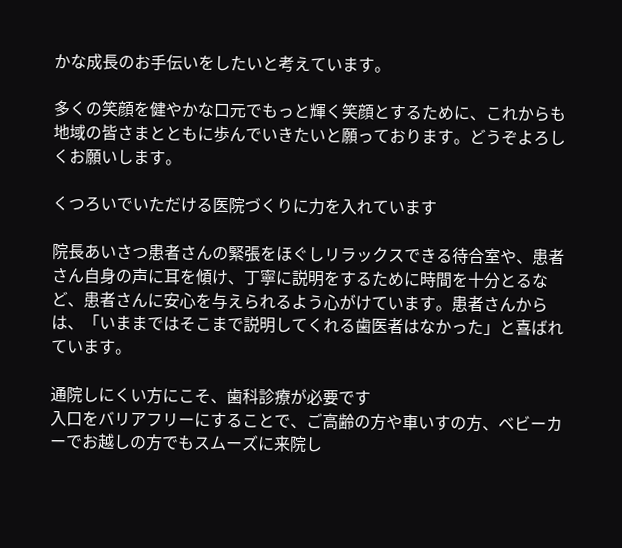かな成長のお手伝いをしたいと考えています。

多くの笑顔を健やかな口元でもっと輝く笑顔とするために、これからも地域の皆さまとともに歩んでいきたいと願っております。どうぞよろしくお願いします。

くつろいでいただける医院づくりに力を入れています

院長あいさつ患者さんの緊張をほぐしリラックスできる待合室や、患者さん自身の声に耳を傾け、丁寧に説明をするために時間を十分とるなど、患者さんに安心を与えられるよう心がけています。患者さんからは、「いままではそこまで説明してくれる歯医者はなかった」と喜ばれています。

通院しにくい方にこそ、歯科診療が必要です
入口をバリアフリーにすることで、ご高齢の方や車いすの方、ベビーカーでお越しの方でもスムーズに来院し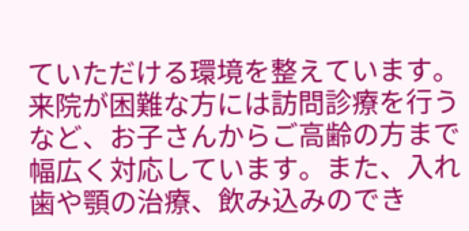ていただける環境を整えています。来院が困難な方には訪問診療を行うなど、お子さんからご高齢の方まで幅広く対応しています。また、入れ歯や顎の治療、飲み込みのでき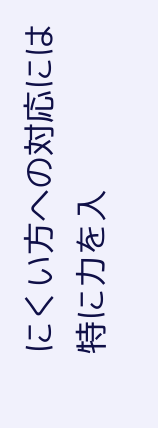にくい方への対応には特に力を入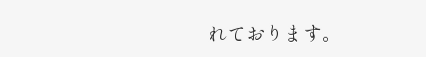れております。